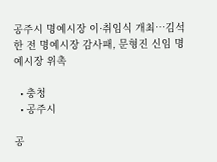공주시 명예시장 이·취임식 개최…김석한 전 명예시장 감사패, 문형진 신임 명예시장 위촉

  • 충청
  • 공주시

공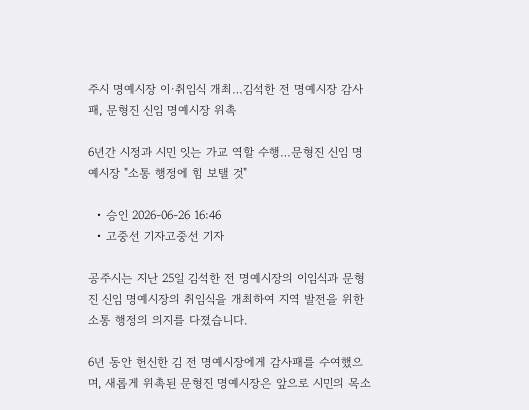주시 명예시장 이·취임식 개최…김석한 전 명예시장 감사패, 문형진 신임 명예시장 위촉

6년간 시정과 시민 잇는 가교 역할 수행…문형진 신임 명예시장 "소통 행정에 힘 보탤 것"

  • 승인 2026-06-26 16:46
  • 고중선 기자고중선 기자

공주시는 지난 25일 김석한 전 명예시장의 이임식과 문형진 신임 명예시장의 취임식을 개최하여 지역 발전을 위한 소통 행정의 의지를 다졌습니다.

6년 동안 헌신한 김 전 명예시장에게 감사패를 수여했으며, 새롭게 위촉된 문형진 명예시장은 앞으로 시민의 목소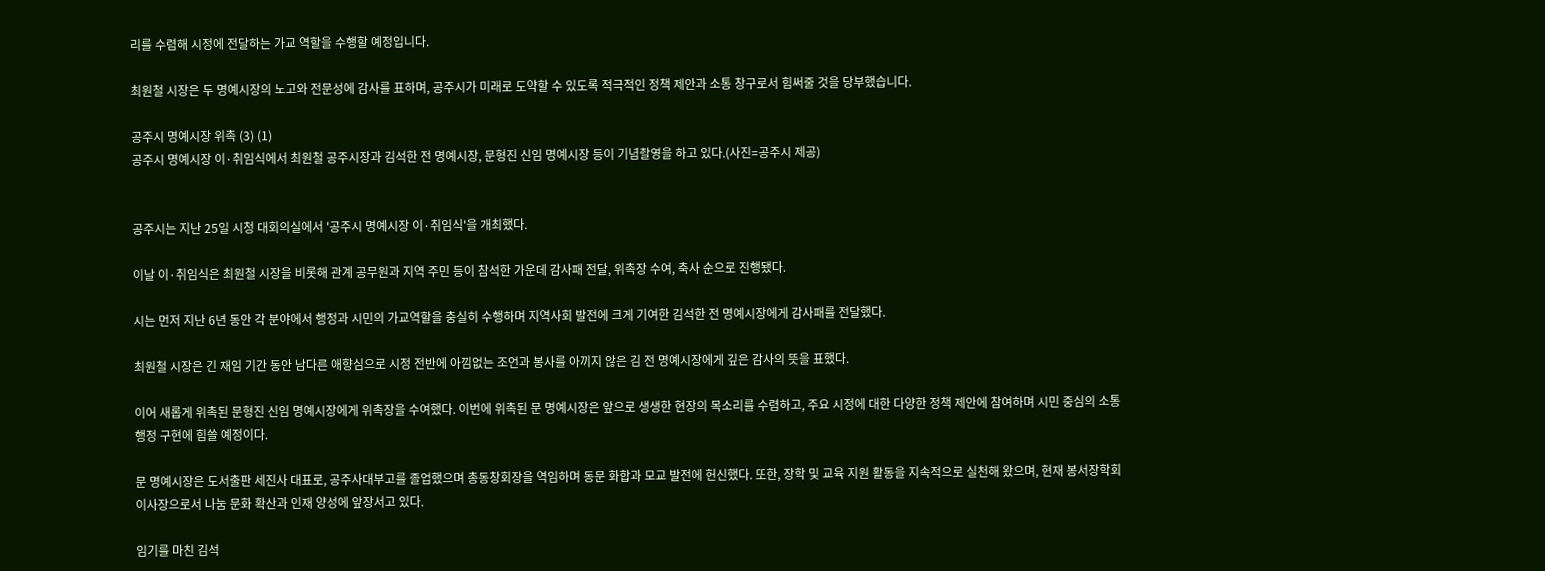리를 수렴해 시정에 전달하는 가교 역할을 수행할 예정입니다.

최원철 시장은 두 명예시장의 노고와 전문성에 감사를 표하며, 공주시가 미래로 도약할 수 있도록 적극적인 정책 제안과 소통 창구로서 힘써줄 것을 당부했습니다.

공주시 명예시장 위촉 (3) (1)
공주시 명예시장 이·취임식에서 최원철 공주시장과 김석한 전 명예시장, 문형진 신임 명예시장 등이 기념촬영을 하고 있다.(사진=공주시 제공)


공주시는 지난 25일 시청 대회의실에서 '공주시 명예시장 이·취임식'을 개최했다.

이날 이·취임식은 최원철 시장을 비롯해 관계 공무원과 지역 주민 등이 참석한 가운데 감사패 전달, 위촉장 수여, 축사 순으로 진행됐다.

시는 먼저 지난 6년 동안 각 분야에서 행정과 시민의 가교역할을 충실히 수행하며 지역사회 발전에 크게 기여한 김석한 전 명예시장에게 감사패를 전달했다.

최원철 시장은 긴 재임 기간 동안 남다른 애향심으로 시정 전반에 아낌없는 조언과 봉사를 아끼지 않은 김 전 명예시장에게 깊은 감사의 뜻을 표했다.

이어 새롭게 위촉된 문형진 신임 명예시장에게 위촉장을 수여했다. 이번에 위촉된 문 명예시장은 앞으로 생생한 현장의 목소리를 수렴하고, 주요 시정에 대한 다양한 정책 제안에 참여하며 시민 중심의 소통 행정 구현에 힘쓸 예정이다.

문 명예시장은 도서출판 세진사 대표로, 공주사대부고를 졸업했으며 총동창회장을 역임하며 동문 화합과 모교 발전에 헌신했다. 또한, 장학 및 교육 지원 활동을 지속적으로 실천해 왔으며, 현재 봉서장학회 이사장으로서 나눔 문화 확산과 인재 양성에 앞장서고 있다.

임기를 마친 김석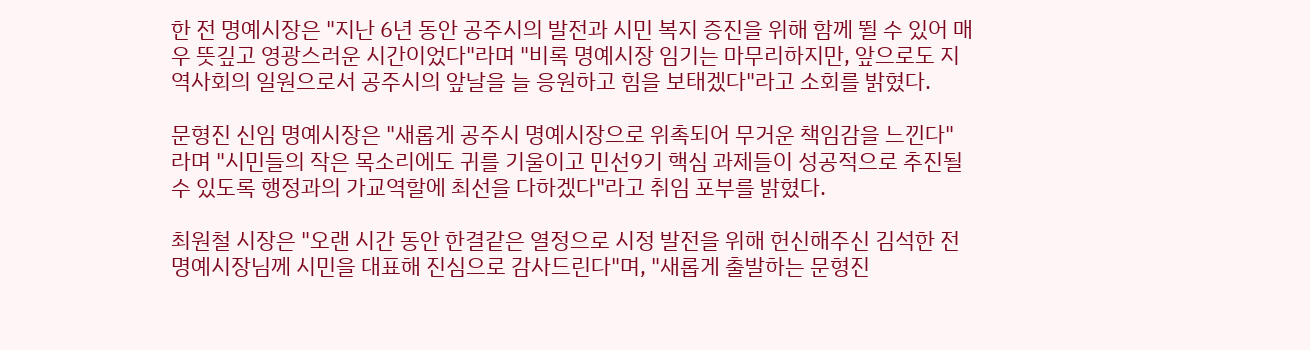한 전 명예시장은 "지난 6년 동안 공주시의 발전과 시민 복지 증진을 위해 함께 뛸 수 있어 매우 뜻깊고 영광스러운 시간이었다"라며 "비록 명예시장 임기는 마무리하지만, 앞으로도 지역사회의 일원으로서 공주시의 앞날을 늘 응원하고 힘을 보태겠다"라고 소회를 밝혔다.

문형진 신임 명예시장은 "새롭게 공주시 명예시장으로 위촉되어 무거운 책임감을 느낀다"라며 "시민들의 작은 목소리에도 귀를 기울이고 민선9기 핵심 과제들이 성공적으로 추진될 수 있도록 행정과의 가교역할에 최선을 다하겠다"라고 취임 포부를 밝혔다.

최원철 시장은 "오랜 시간 동안 한결같은 열정으로 시정 발전을 위해 헌신해주신 김석한 전 명예시장님께 시민을 대표해 진심으로 감사드린다"며, "새롭게 출발하는 문형진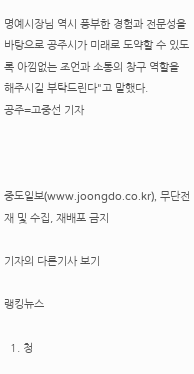명예시장님 역시 풍부한 경험과 전문성을 바탕으로 공주시가 미래로 도약할 수 있도록 아낌없는 조언과 소통의 창구 역할을 해주시길 부탁드린다"고 말했다.
공주=고중선 기자



중도일보(www.joongdo.co.kr), 무단전재 및 수집, 재배포 금지

기자의 다른기사 보기

랭킹뉴스

  1. 청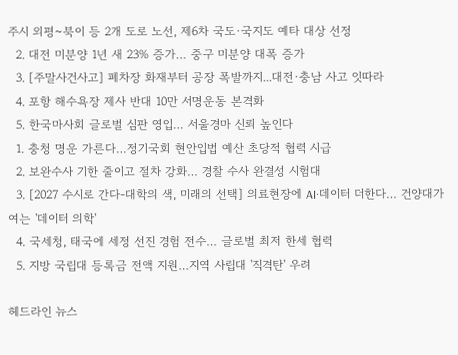주시 외평~북이 등 2개 도로 노선, 제6차 국도·국지도 예타 대상 선정
  2. 대전 미분양 1년 새 23% 증가… 중구 미분양 대폭 증가
  3. [주말사건사고] 폐차장 화재부터 공장 폭발까지...대전·충남 사고 잇따라
  4. 포항 해수욕장 제사 반대 10만 서명운동 본격화
  5. 한국마사회 글로벌 심판 영입… 서울경마 신뢰 높인다
  1. 충청 명운 가른다…정기국회 현안입법 예산 초당적 협력 시급
  2. 보완수사 기한 줄이고 절차 강화… 경찰 수사 완결성 시험대
  3. [2027 수시로 간다-대학의 색, 미래의 선택] 의료현장에 AI·데이터 더한다… 건양대가 여는 '데이터 의학'
  4. 국세청, 태국에 세정 선진 경험 전수… 글로벌 최저 한세 협력
  5. 지방 국립대 등록금 전액 지원…지역 사립대 '직격탄' 우려

헤드라인 뉴스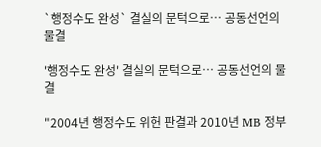`행정수도 완성` 결실의 문턱으로… 공동선언의 물결

'행정수도 완성' 결실의 문턱으로… 공동선언의 물결

"2004년 행정수도 위헌 판결과 2010년 MB 정부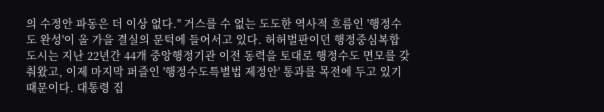의 수정안 파동은 더 이상 없다." 거스를 수 없는 도도한 역사적 흐름인 '행정수도 완성'이 올 가을 결실의 문턱에 들어서고 있다. 허허벌판이던 행정중심복합도시는 지난 22년간 44개 중앙행정기관 이전 동력을 토대로 행정수도 면모를 갖춰왔고, 이제 마지막 퍼즐인 '행정수도특별법 제정안' 통과를 목전에 두고 있기 때문이다. 대통령 집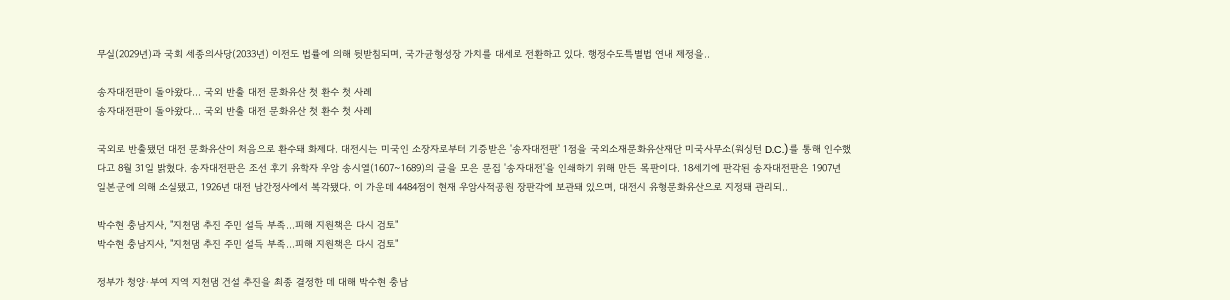무실(2029년)과 국회 세종의사당(2033년) 이전도 법률에 의해 뒷받침되며, 국가균형성장 가치를 대세로 전환하고 있다. 행정수도특별법 연내 제정을..

송자대전판이 돌아왔다... 국외 반출 대전 문화유산 첫 환수 첫 사례
송자대전판이 돌아왔다... 국외 반출 대전 문화유산 첫 환수 첫 사례

국외로 반출됐던 대전 문화유산이 처음으로 환수돼 화제다. 대전시는 미국인 소장자로부터 기증받은 '송자대전판' 1점을 국외소재문화유산재단 미국사무소(워싱턴 D.C.)를 통해 인수했다고 8월 31일 밝혔다. 송자대전판은 조선 후기 유학자 우암 송시열(1607~1689)의 글을 모은 문집 '송자대전'을 인쇄하기 위해 만든 목판이다. 18세기에 판각된 송자대전판은 1907년 일본군에 의해 소실됐고, 1926년 대전 남간정사에서 복각됐다. 이 가운데 4484점이 현재 우암사적공원 장판각에 보관돼 있으며, 대전시 유형문화유산으로 지정돼 관리되..

박수현 충남지사, "지천댐 추진 주민 설득 부족…피해 지원책은 다시 검토"
박수현 충남지사, "지천댐 추진 주민 설득 부족…피해 지원책은 다시 검토"

정부가 청양·부여 지역 지천댐 건설 추진을 최종 결정한 데 대해 박수현 충남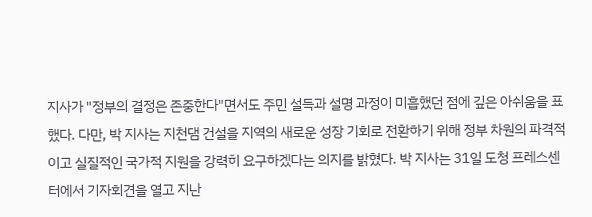지사가 "정부의 결정은 존중한다"면서도 주민 설득과 설명 과정이 미흡했던 점에 깊은 아쉬움을 표했다. 다만, 박 지사는 지천댐 건설을 지역의 새로운 성장 기회로 전환하기 위해 정부 차원의 파격적이고 실질적인 국가적 지원을 강력히 요구하겠다는 의지를 밝혔다. 박 지사는 31일 도청 프레스센터에서 기자회견을 열고 지난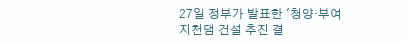27일 정부가 발표한 '청양·부여 지천댐 건설 추진 결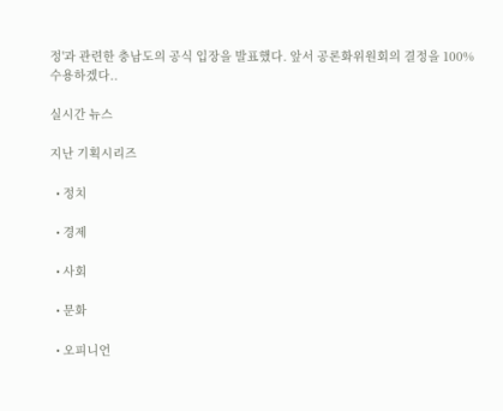정'과 관련한 충남도의 공식 입장을 발표했다. 앞서 공론화위원회의 결정을 100% 수용하겠다..

실시간 뉴스

지난 기획시리즈

  • 정치

  • 경제

  • 사회

  • 문화

  • 오피니언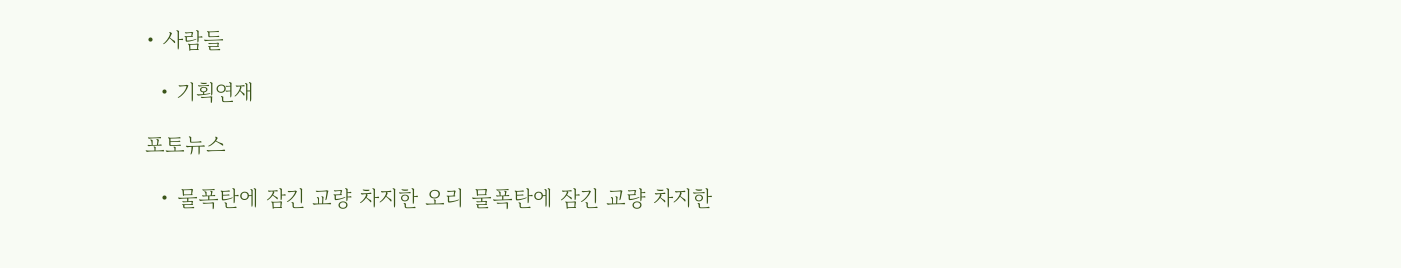• 사람들

  • 기획연재

포토뉴스

  • 물폭탄에 잠긴 교량 차지한 오리 물폭탄에 잠긴 교량 차지한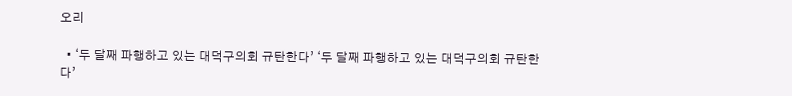오리

  • ‘두 달째 파행하고 있는 대덕구의회 규탄한다’ ‘두 달째 파행하고 있는 대덕구의회 규탄한다’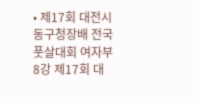• 제17회 대전시 동구청장배 전국풋살대회 여자부 8강 제17회 대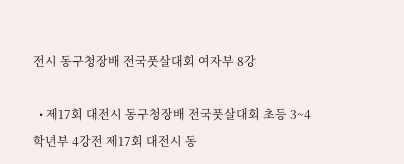전시 동구청장배 전국풋살대회 여자부 8강

  • 제17회 대전시 동구청장배 전국풋살대회 초등 3~4학년부 4강전 제17회 대전시 동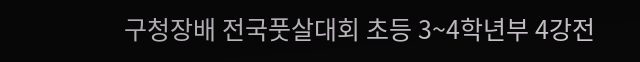구청장배 전국풋살대회 초등 3~4학년부 4강전